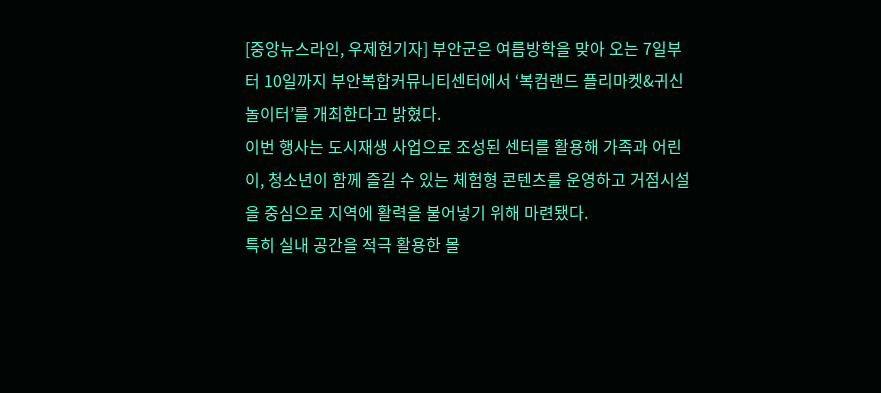[중앙뉴스라인, 우제헌기자] 부안군은 여름방학을 맞아 오는 7일부터 10일까지 부안복합커뮤니티센터에서 ‘복컴랜드 플리마켓&귀신놀이터’를 개최한다고 밝혔다.
이번 행사는 도시재생 사업으로 조성된 센터를 활용해 가족과 어린이, 청소년이 함께 즐길 수 있는 체험형 콘텐츠를 운영하고 거점시설을 중심으로 지역에 활력을 불어넣기 위해 마련됐다.
특히 실내 공간을 적극 활용한 몰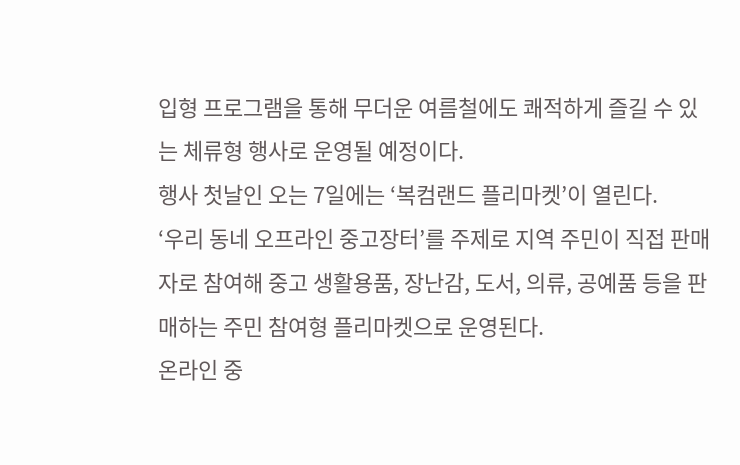입형 프로그램을 통해 무더운 여름철에도 쾌적하게 즐길 수 있는 체류형 행사로 운영될 예정이다.
행사 첫날인 오는 7일에는 ‘복컴랜드 플리마켓’이 열린다.
‘우리 동네 오프라인 중고장터’를 주제로 지역 주민이 직접 판매자로 참여해 중고 생활용품, 장난감, 도서, 의류, 공예품 등을 판매하는 주민 참여형 플리마켓으로 운영된다.
온라인 중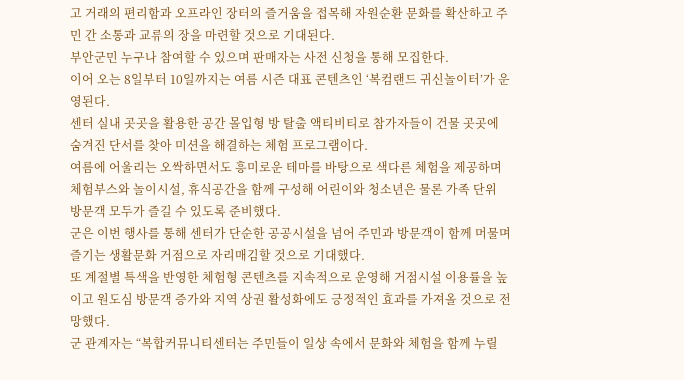고 거래의 편리함과 오프라인 장터의 즐거움을 접목해 자원순환 문화를 확산하고 주민 간 소통과 교류의 장을 마련할 것으로 기대된다.
부안군민 누구나 참여할 수 있으며 판매자는 사전 신청을 통해 모집한다.
이어 오는 8일부터 10일까지는 여름 시즌 대표 콘텐츠인 ‘복컴랜드 귀신놀이터’가 운영된다.
센터 실내 곳곳을 활용한 공간 몰입형 방 탈출 액티비티로 참가자들이 건물 곳곳에 숨겨진 단서를 찾아 미션을 해결하는 체험 프로그램이다.
여름에 어울리는 오싹하면서도 흥미로운 테마를 바탕으로 색다른 체험을 제공하며 체험부스와 놀이시설, 휴식공간을 함께 구성해 어린이와 청소년은 물론 가족 단위 방문객 모두가 즐길 수 있도록 준비했다.
군은 이번 행사를 통해 센터가 단순한 공공시설을 넘어 주민과 방문객이 함께 머물며 즐기는 생활문화 거점으로 자리매김할 것으로 기대했다.
또 계절별 특색을 반영한 체험형 콘텐츠를 지속적으로 운영해 거점시설 이용률을 높이고 원도심 방문객 증가와 지역 상권 활성화에도 긍정적인 효과를 가져올 것으로 전망했다.
군 관계자는 “복합커뮤니티센터는 주민들이 일상 속에서 문화와 체험을 함께 누릴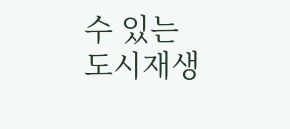수 있는 도시재생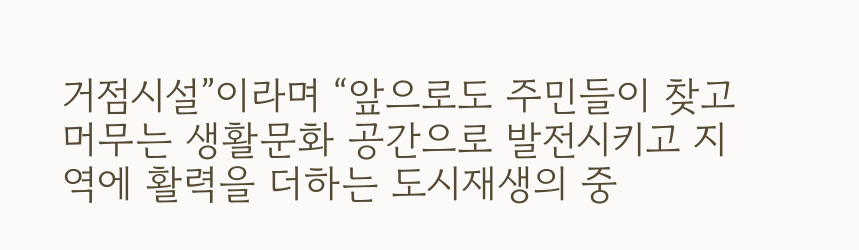거점시설”이라며 “앞으로도 주민들이 찾고 머무는 생활문화 공간으로 발전시키고 지역에 활력을 더하는 도시재생의 중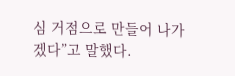심 거점으로 만들어 나가겠다”고 말했다.